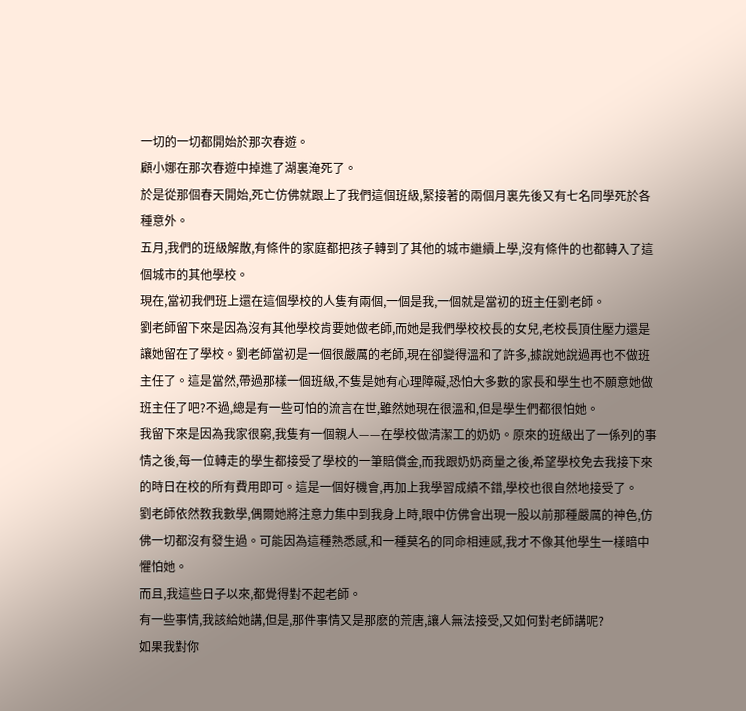一切的一切都開始於那次春遊。
顧小娜在那次春遊中掉進了湖裏淹死了。
於是從那個春天開始,死亡仿佛就跟上了我們這個班級,緊接著的兩個月裏先後又有七名同學死於各種意外。
五月,我們的班級解散,有條件的家庭都把孩子轉到了其他的城市繼續上學,沒有條件的也都轉入了這個城市的其他學校。
現在,當初我們班上還在這個學校的人隻有兩個,一個是我,一個就是當初的班主任劉老師。
劉老師留下來是因為沒有其他學校肯要她做老師,而她是我們學校校長的女兒,老校長頂住壓力還是讓她留在了學校。劉老師當初是一個很嚴厲的老師,現在卻變得溫和了許多,據說她說過再也不做班主任了。這是當然,帶過那樣一個班級,不隻是她有心理障礙,恐怕大多數的家長和學生也不願意她做班主任了吧?不過,總是有一些可怕的流言在世,雖然她現在很溫和,但是學生們都很怕她。
我留下來是因為我家很窮,我隻有一個親人——在學校做清潔工的奶奶。原來的班級出了一係列的事情之後,每一位轉走的學生都接受了學校的一筆賠償金,而我跟奶奶商量之後,希望學校免去我接下來的時日在校的所有費用即可。這是一個好機會,再加上我學習成績不錯,學校也很自然地接受了。
劉老師依然教我數學,偶爾她將注意力集中到我身上時,眼中仿佛會出現一股以前那種嚴厲的神色,仿佛一切都沒有發生過。可能因為這種熟悉感,和一種莫名的同命相連感,我才不像其他學生一樣暗中懼怕她。
而且,我這些日子以來,都覺得對不起老師。
有一些事情,我該給她講,但是,那件事情又是那麽的荒唐,讓人無法接受,又如何對老師講呢?
如果我對你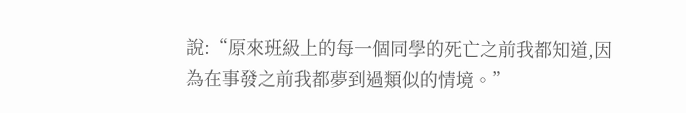說:“原來班級上的每一個同學的死亡之前我都知道,因為在事發之前我都夢到過類似的情境。”